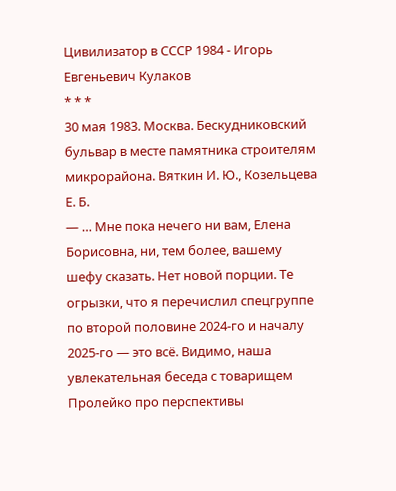Цивилизатор в СССР 1984 - Игорь Евгеньевич Кулаков
* * *
30 мая 1983. Москва. Бескудниковский бульвар в месте памятника строителям микрорайона. Вяткин И. Ю., Козельцева Е. Б.
— … Мне пока нечего ни вам, Елена Борисовна, ни, тем более, вашему шефу сказать. Нет новой порции. Те огрызки, что я перечислил спецгруппе по второй половине 2024-го и началу 2025-го — это всё. Видимо, наша увлекательная беседа с товарищем Пролейко про перспективы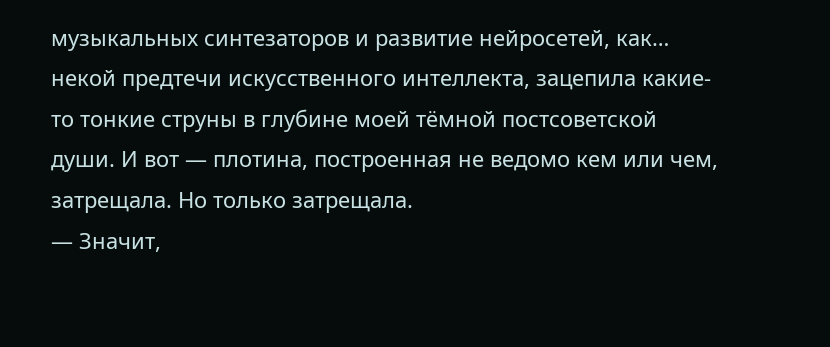музыкальных синтезаторов и развитие нейросетей, как… некой предтечи искусственного интеллекта, зацепила какие-то тонкие струны в глубине моей тёмной постсоветской души. И вот — плотина, построенная не ведомо кем или чем, затрещала. Но только затрещала.
— Значит,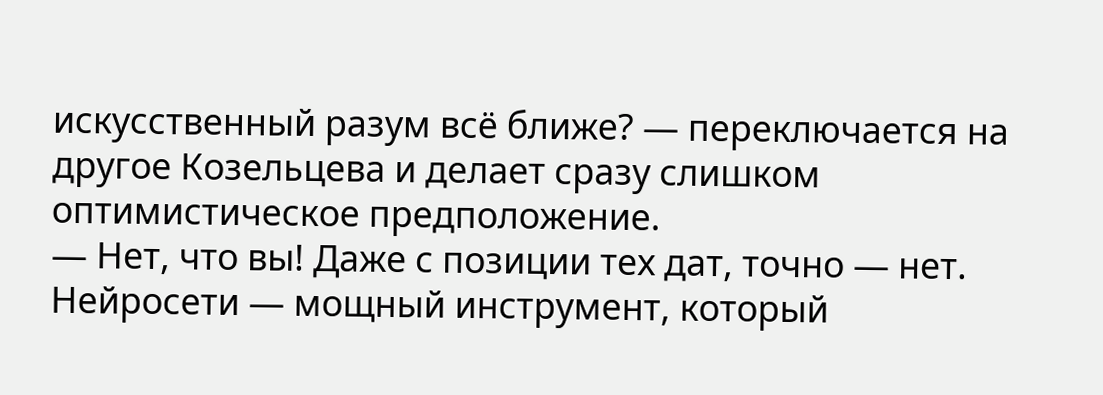искусственный разум всё ближе? — переключается на другое Козельцева и делает сразу слишком оптимистическое предположение.
— Нет, что вы! Даже с позиции тех дат, точно — нет. Нейросети — мощный инструмент, который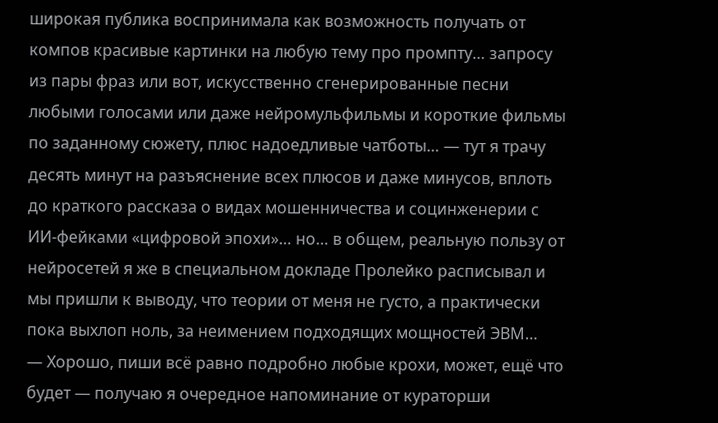широкая публика воспринимала как возможность получать от компов красивые картинки на любую тему про промпту… запросу из пары фраз или вот, искусственно сгенерированные песни любыми голосами или даже нейромульфильмы и короткие фильмы по заданному сюжету, плюс надоедливые чатботы… — тут я трачу десять минут на разъяснение всех плюсов и даже минусов, вплоть до краткого рассказа о видах мошенничества и социнженерии с ИИ-фейками «цифровой эпохи»… но… в общем, реальную пользу от нейросетей я же в специальном докладе Пролейко расписывал и мы пришли к выводу, что теории от меня не густо, а практически пока выхлоп ноль, за неимением подходящих мощностей ЭВМ…
— Хорошо, пиши всё равно подробно любые крохи, может, ещё что будет — получаю я очередное напоминание от кураторши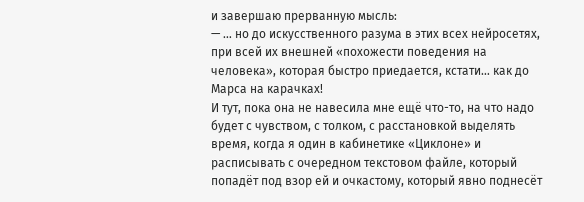и завершаю прерванную мысль:
— … но до искусственного разума в этих всех нейросетях, при всей их внешней «похожести поведения на человека», которая быстро приедается, кстати… как до Марса на карачках!
И тут, пока она не навесила мне ещё что-то, на что надо будет с чувством, с толком, с расстановкой выделять время, когда я один в кабинетике «Циклоне» и расписывать с очередном текстовом файле, который попадёт под взор ей и очкастому, который явно поднесёт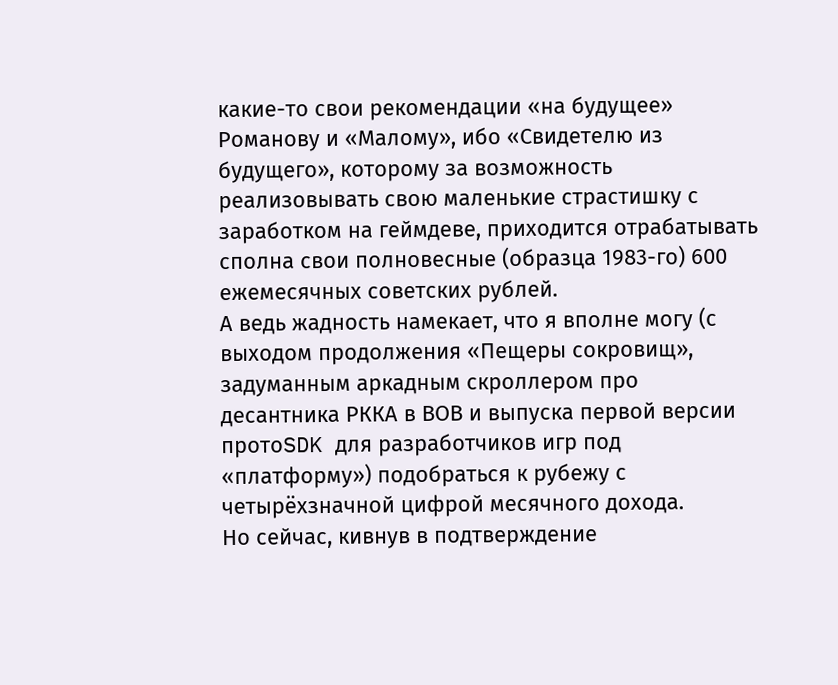какие-то свои рекомендации «на будущее» Романову и «Малому», ибо «Свидетелю из будущего», которому за возможность реализовывать свою маленькие страстишку с заработком на геймдеве, приходится отрабатывать сполна свои полновесные (образца 1983-го) 600 ежемесячных советских рублей.
А ведь жадность намекает, что я вполне могу (с выходом продолжения «Пещеры сокровищ», задуманным аркадным скроллером про десантника РККА в ВОВ и выпуска первой версии протоSDK для разработчиков игр под «платформу») подобраться к рубежу с четырёхзначной цифрой месячного дохода.
Но сейчас, кивнув в подтверждение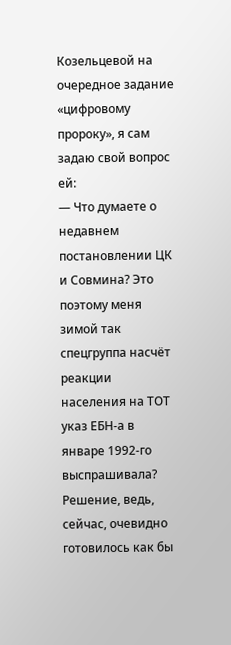Козельцевой на очередное задание «цифровому пророку», я сам задаю свой вопрос ей:
— Что думаете о недавнем постановлении ЦК и Совмина? Это поэтому меня зимой так спецгруппа насчёт реакции населения на ТОТ указ ЕБН-а в январе 1992-го выспрашивала? Решение, ведь, сейчас, очевидно готовилось как бы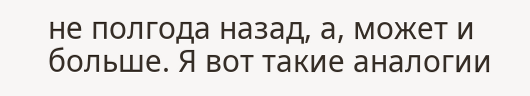не полгода назад, а, может и больше. Я вот такие аналогии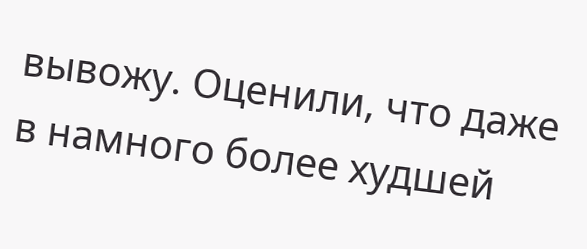вывожу. Оценили, что даже в намного более худшей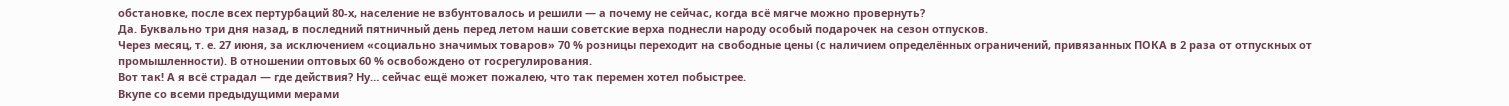обстановке, после всех пертурбаций 80-х, население не взбунтовалось и решили — а почему не сейчас, когда всё мягче можно провернуть?
Да. Буквально три дня назад, в последний пятничный день перед летом наши советские верха поднесли народу особый подарочек на сезон отпусков.
Через месяц, т. е. 27 июня, за исключением «социально значимых товаров» 70 % розницы переходит на свободные цены (с наличием определённых ограничений, привязанных ПОКА в 2 раза от отпускных от промышленности). В отношении оптовых 60 % освобождено от госрегулирования.
Вот так! А я всё страдал — где действия? Ну… сейчас ещё может пожалею, что так перемен хотел побыстрее.
Вкупе со всеми предыдущими мерами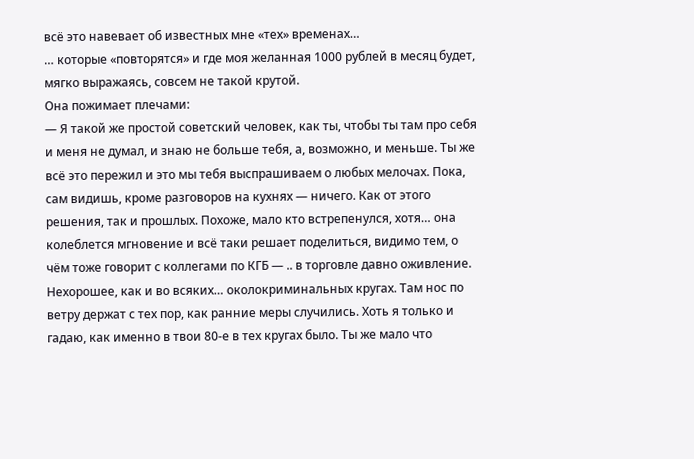всё это навевает об известных мне «тех» временах…
… которые «повторятся» и где моя желанная 1000 рублей в месяц будет, мягко выражаясь, совсем не такой крутой.
Она пожимает плечами:
— Я такой же простой советский человек, как ты, чтобы ты там про себя и меня не думал, и знаю не больше тебя, а, возможно, и меньше. Ты же всё это пережил и это мы тебя выспрашиваем о любых мелочах. Пока, сам видишь, кроме разговоров на кухнях — ничего. Как от этого решения, так и прошлых. Похоже, мало кто встрепенулся, хотя… она колеблется мгновение и всё таки решает поделиться, видимо тем, о чём тоже говорит с коллегами по КГБ — .. в торговле давно оживление. Нехорошее, как и во всяких… околокриминальных кругах. Там нос по ветру держат с тех пор, как ранние меры случились. Хоть я только и гадаю, как именно в твои 80-е в тех кругах было. Ты же мало что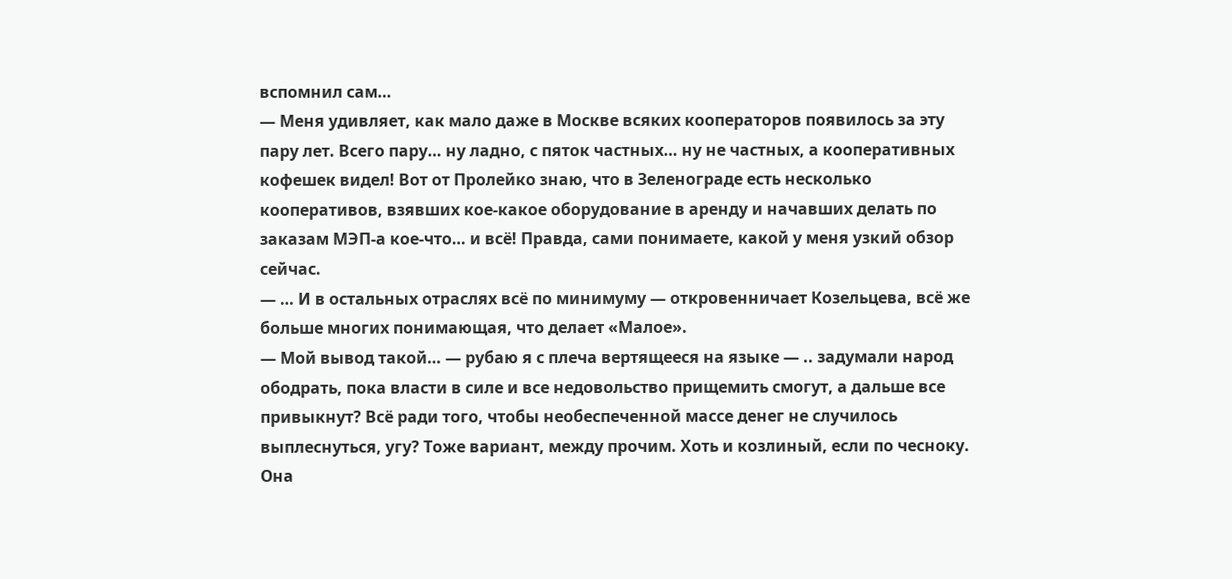вспомнил сам…
— Меня удивляет, как мало даже в Москве всяких кооператоров появилось за эту пару лет. Всего пару… ну ладно, с пяток частных… ну не частных, а кооперативных кофешек видел! Вот от Пролейко знаю, что в Зеленограде есть несколько кооперативов, взявших кое-какое оборудование в аренду и начавших делать по заказам МЭП-а кое-что… и всё! Правда, сами понимаете, какой у меня узкий обзор сейчас.
— … И в остальных отраслях всё по минимуму — откровенничает Козельцева, всё же больше многих понимающая, что делает «Малое».
— Мой вывод такой… — рубаю я с плеча вертящееся на языке — .. задумали народ ободрать, пока власти в силе и все недовольство прищемить смогут, а дальше все привыкнут? Всё ради того, чтобы необеспеченной массе денег не случилось выплеснуться, угу? Тоже вариант, между прочим. Хоть и козлиный, если по чесноку.
Она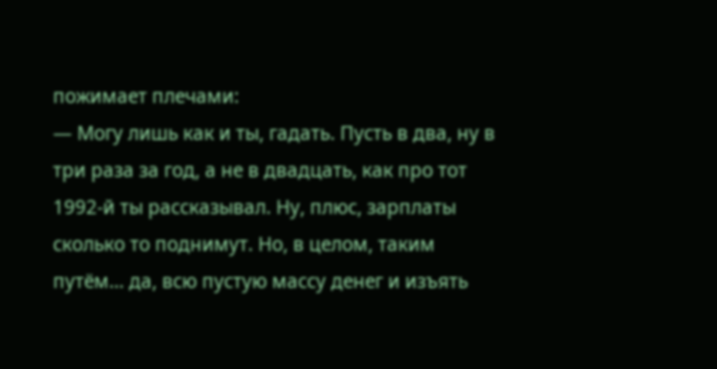пожимает плечами:
— Могу лишь как и ты, гадать. Пусть в два, ну в три раза за год, а не в двадцать, как про тот 1992-й ты рассказывал. Ну, плюс, зарплаты сколько то поднимут. Но, в целом, таким путём… да, всю пустую массу денег и изъять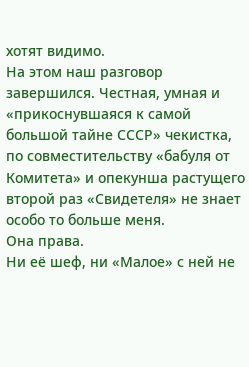хотят видимо.
На этом наш разговор завершился. Честная, умная и «прикоснувшаяся к самой большой тайне СССР» чекистка, по совместительству «бабуля от Комитета» и опекунша растущего второй раз «Свидетеля» не знает особо то больше меня.
Она права.
Ни её шеф, ни «Малое» с ней не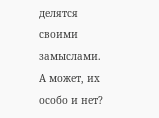делятся своими замыслами.
А может, их особо и нет?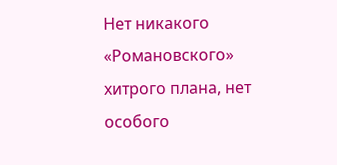Нет никакого «Романовского» хитрого плана, нет особого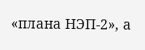«плана НЭП-2», а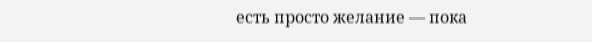есть просто желание — пока